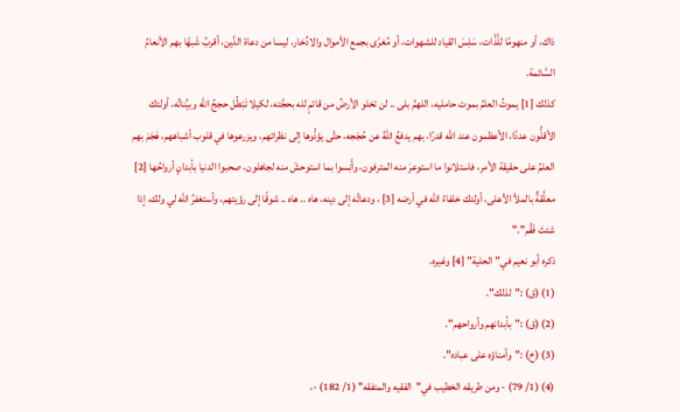ذاك، أو منهومًا للَّذَّات، سَلِسَ القياد للشهوات، أو مُغرًى بجمع الأموال والادِّخار، ليسا من دعاة الدَّين، أقربُ شَبهًا بهم الأنعامُ السَّائمة.
كذلك [1] يموتُ العلمُ بموت حامليه، اللهمَّ بلى .. لن تخلو الأرضُ من قائمٍ لله بحجَّته، لكيلا تَبْطُل حججُ الله وبيِّناتُه، أولئك الأقلُّون عددًا، الأعظمون عند الله قدرًا، بهم يدفعُ اللهُ عن حُجَجه، حتَّى يؤدُّوها إلى نظرائهم، ويزرعوها في قلوب أشباههم، هَجَمَ بهم العلمُ على حقيقة الأمر، فاستلانوا ما استوعرَ منه المترفون، وأَنِسوا بما استوحشَ منه لجاهلون، صحبوا الدنيا بأبدانٍ أرواحُها [2] معلَّقةٌ بالملأ الأعلى، أولئك خلفاءُ الله في أرضه [3] ، ودعاتُه إلى دينه، هاه .. هاه .. شوقًا إلى رؤيتهم، وأستغفرُ الله لي ولك، إذا شئتَ فَقُم"."
ذكره أبو نعيم في"الحلية" [4] وغيره.
(1) (ق) :"لذلك".
(2) (ق) :"بأبدانهم وأرواحهم".
(3) (خ) :"وأمناؤه على عباده".
(4) (1/ 79) - ومن طريقه الخطيب في"الفقيه والمتفقه" (1/ 182) -،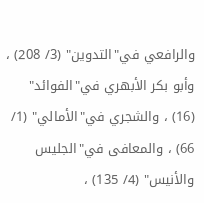والرافعي في"التدوين" (3/ 208) ، وأبو بكر الأبهري في"الفوائد" (16) ، والشجري في"الأمالي" (1/ 66) ، والمعافى في"الجليس والأنيس" (4/ 135) ،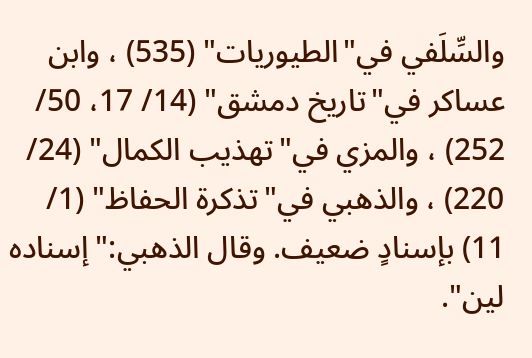والسِّلَفي في"الطيوريات" (535) ، وابن عساكر في"تاريخ دمشق" (14/ 17، 50/ 252) ، والمزي في"تهذيب الكمال" (24/ 220) ، والذهبي في"تذكرة الحفاظ" (1/ 11) بإسنادٍ ضعيف. وقال الذهبي:"إسناده لين".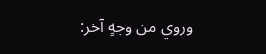وروي من وجهٍ آخر: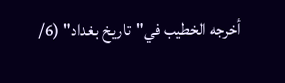أخرجه الخطيب في"تاريخ بغداد" (6/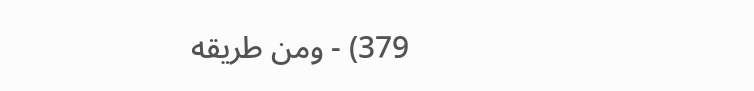379) - ومن طريقه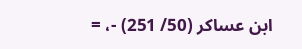ابن عساكر (50/ 251) -، =